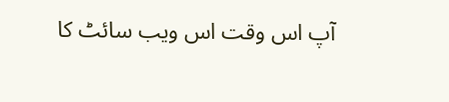آپ اس وقت اس ویب سائٹ کا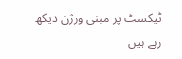ٹیکسٹ پر مبنی ورژن دیکھ رہے ہیں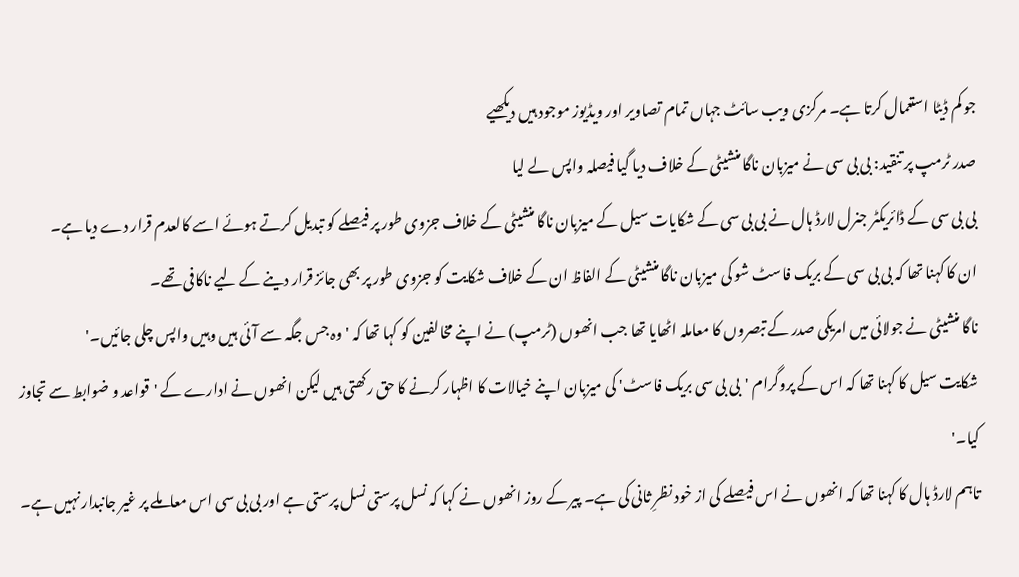جو کم ڈیٹا استعمال کرتا ہے۔ مرکزی ویب سائٹ جہاں تمام تصاویر اور ویڈیوز موجود ہیں دیکھیے
صدر ٹرمپ پر تنقید: بی بی سی نے میزبان ناگا منشیٹی کے خلاف دیا گیا فیصلہ واپس لے لیا
بی بی سی کے ڈائریکٹر جنرل لارڈ ہال نے بی بی سی کے شکایات سیل کے میزبان ناگا منشیٹی کے خلاف جزوی طور پر فیصلے کو تبدیل کرتے ہوئے اسے کالعدم قرار دے دیا ہے۔
ان کا کہنا تھا کہ بی بی سی کے بریک فاسٹ شو کی میزبان ناگا منشیٹی کے الفاظ ان کے خلاف شکایت کو جزوی طور پر بھی جائز قرار دینے کے لیے ناکافی تھے۔
ناگا منشیٹی نے جولائی میں امریکی صدر کے تبصروں کا معاملہ اٹھایا تھا جب انھوں (ٹرمپ) نے اپنے مخالفین کو کہا تھا کہ 'وہ جس جگہ سے آئی ہیں وہیں واپس چلی جائیں۔'
شکایت سیل کا کہنا تھا کہ اس کے پروگرام 'بی بی سی بریک فاسٹ' کی میزبان اپنے خیالات کا اظہار کرنے کا حق رکھتی ہیں لیکن انھوں نے ادارے کے 'قواعد و ضوابط سے تجاوز کیا۔'
تاہم لارڈ ہال کا کہنا تھا کہ انھوں نے اس فیصلے کی از خود نظرِ ثانی کی ہے۔ پیر کے روز انھوں نے کہا کہ نسل پرستی نسل پرستی ہے اور بی بی سی اس معاملے پر غیر جانبدار نہیں ہے۔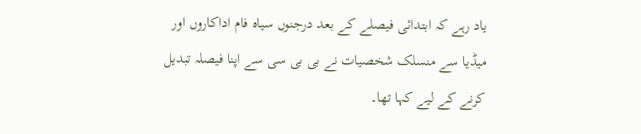یاد رہے کہ ابتدائی فیصلے کے بعد درجنوں سیاہ فام اداکاروں اور میڈیا سے منسلک شخصیات نے بی بی سی سے اپنا فیصلہ تبدیل کرنے کے لیے کہا تھا۔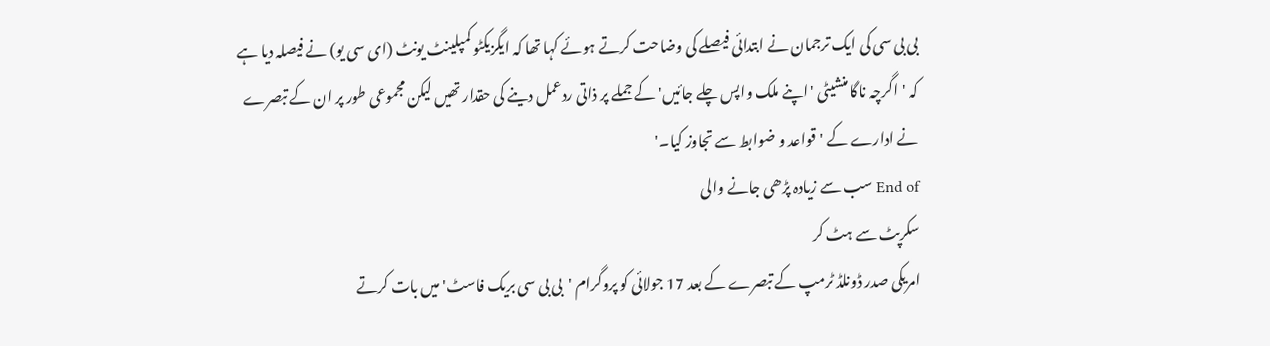بی بی سی کی ایک ترجمان نے ابتدائی فیصلے کی وضاحت کرتے ہوئے کہا تھا کہ ایگزیکٹو کمپلینٹ یونٹ (ای سی یو) نے فیصلہ دیا ہے کہ 'اگرچہ ناگا منشیٹی 'اپنے ملک واپس چلے جائیں' کے جملے پر ذاتی ردعمل دینے کی حقدار تھیں لیکن مجموعی طور پر ان کے تبصرے نے ادارے کے 'قواعد و ضوابط سے تجاوز کیا۔'
End of سب سے زیادہ پڑھی جانے والی
سکرپٹ سے ہٹ کر
امریکی صدر ڈونلڈ ٹرمپ کے تبصرے کے بعد 17 جولائی کو پروگرام 'بی بی سی بریک فاسٹ' میں بات کرتے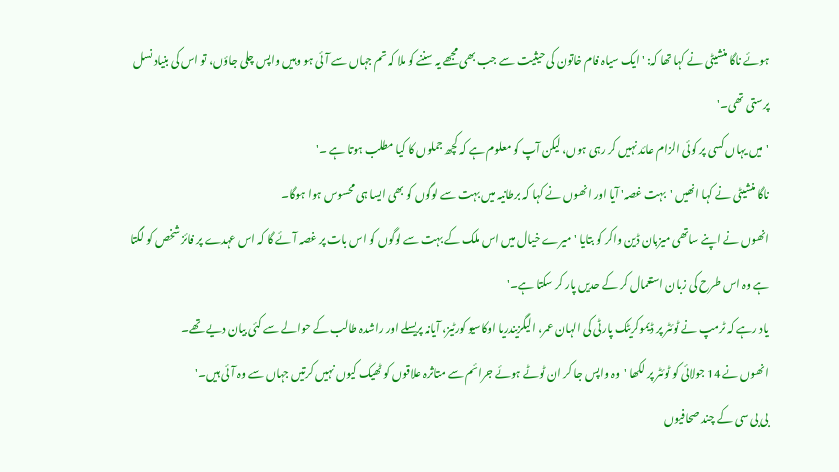ہوئے ناگا منشیٹی نے کہا تھا کہ: 'ایک سیاہ فام خاتون کی حیثیت سے جب بھی مجھے یہ سننے کو ملا کہ تم جہاں سے آئی ہو وہیں واپس چلی جاؤں، تو اس کی بنیاد نسل پرستی تھی۔'
'میں یہاں کسی پر کوئی الزام عائد نہیں کر رہی ہوں، لیکن آپ کو معلوم ہے کہ کچھ جملوں کا کیا مطلب ہوتا ہے ۔'
ناگا منشیٹی نے کہا انھیں 'بہت غصہ' آیا اور انھوں نے کہا کہ برطانیہ میں بہت سے لوگوں کو بھی ایسا ہی محسوس ہوا ہوگا۔
انھوں نے اپنے ساتھی میزبان ڈین واکر کو بتایا 'میرے خیال میں اس ملک کے بہت سے لوگوں کو اس بات پر غصہ آئے گا کہ اس عہدے پر فائز شخص کو لگتا ہے وہ اس طرح کی زبان استعمال کر کے حدیں پار کر سکتا ہے۔'
یاد رہے کہ ٹرمپ نے ٹوئٹر پر ڈیموکریٹک پارٹی کی الہان عمر، الیگزیندریا اوکاسیو کورٹیز، آیانہ پریسلے اور راشدہ طالب کے حوالے سے کئی بیان دیے تھے۔
انھوں نے 14 جولائی کو ٹوئٹر پر لکھا 'وہ واپس جا کر ان ٹوٹے ہوئے جرائم سے متاثرہ علاقوں کو ٹھیک کیوں نہیں کرتیں جہاں سے وہ آئی ہیں۔'
بی بی سی کے چند صحافیوں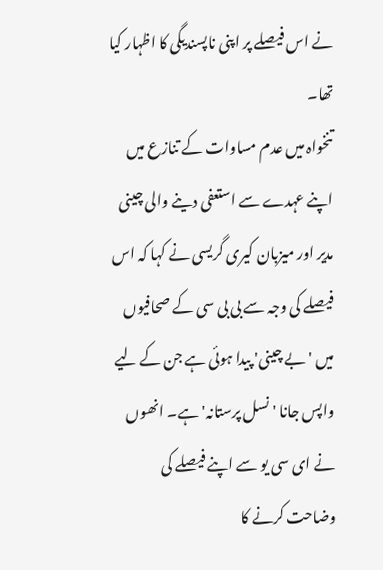نے اس فیصلے پر اپنی ناپسندیگی کا اظہار کیا تھا۔
تنخواہ میں عدم مساوات کے تنازع میں اپنے عہدے سے استعفی دینے والی چینی مدیر اور میزبان کیری گریسی نے کہا کہ اس فیصلے کی وجہ سے بی بی سی کے صحافیوں میں 'بے چینی' پیدا ہوئی ہے جن کے لیے واپس جانا 'نسل پرستانہ' ہے۔ انھوں نے ای سی یو سے اپنے فیصلے کی وضاحت کرنے کا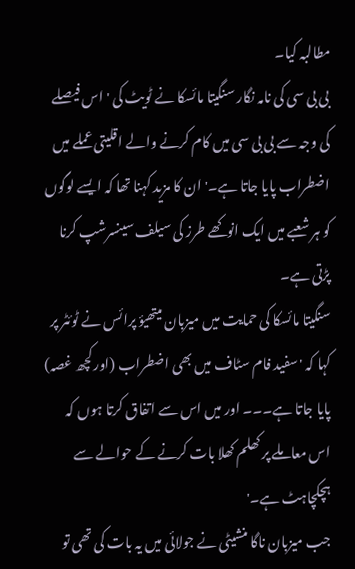مطالبہ کیا۔
بی بی سی کی نامہ نگار سنگیتا مائسکا نے ٹویٹ کی 'اس فیصلے کی وجہ سے بی بی سی میں کام کرنے والے اقلیتی عملے میں اضطراب پایا جاتا ہے۔' ان کا مزید کہنا تھا کہ ایسے لوگوں کو ہر شعبے میں ایک انوکھے طرز کی سیلف سینسرشپ کرنا پڑتی ہے۔
سنگیتا مائسکا کی حمایت میں میزبان میتھیؤ پرائس نے ٹوئٹر پر کہا کہ 'سفید فام سٹاف میں بھی اضطراب (اور کچھ غصہ) پایا جاتا ہے۔۔۔ اور میں اس سے اتفاق کرتا ہوں کہ اس معاملے پر کھلم کھلا بات کرنے کے حوالے سے ہچکچاہٹ ہے۔'
جب میزبان ناگا منشیٹی نے جولائی میں یہ بات کی تھی تو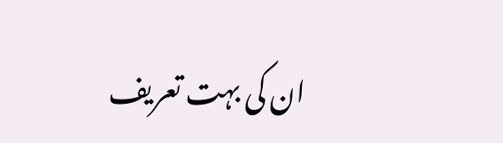ان کی بہت تعریف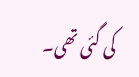کی گئی تھی۔